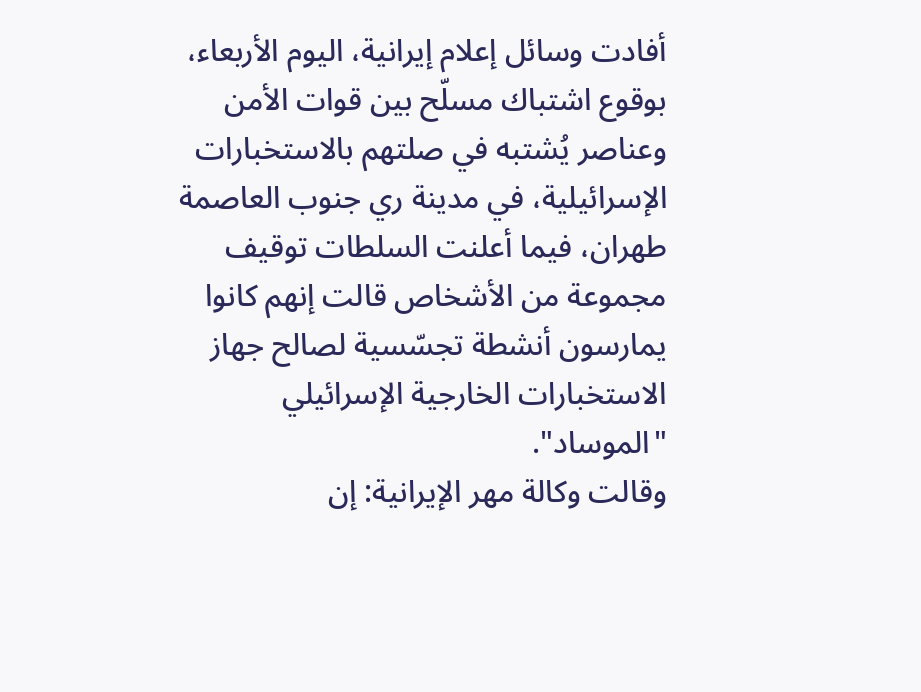أفادت وسائل إعلام إيرانية، اليوم الأربعاء، بوقوع اشتباك مسلّح بين قوات الأمن وعناصر يُشتبه في صلتهم بالاستخبارات الإسرائيلية، في مدينة ري جنوب العاصمة طهران، فيما أعلنت السلطات توقيف مجموعة من الأشخاص قالت إنهم كانوا يمارسون أنشطة تجسّسية لصالح جهاز الاستخبارات الخارجية الإسرائيلي "الموساد".
وقالت وكالة مهر الإيرانية: إن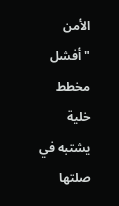الأمن "أفشل مخطط خلية يشتبه في صلتها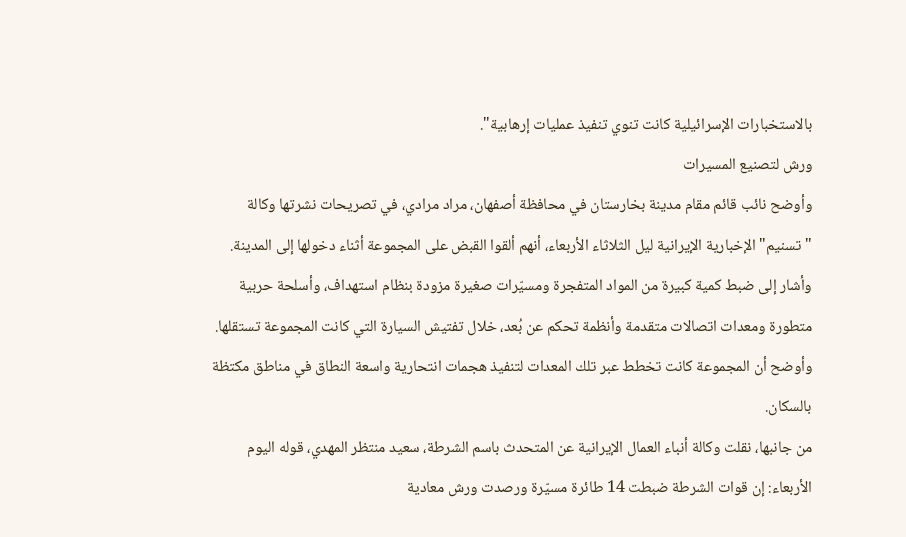بالاستخبارات الإسرائيلية كانت تنوي تنفيذ عمليات إرهابية".
ورش لتصنيع المسيرات
وأوضح نائب قائم مقام مدينة بخارستان في محافظة أصفهان، مراد مرادي، في تصريحات نشرتها وكالة "تسنيم" الإخبارية الإيرانية ليل الثلاثاء الأربعاء، أنهم ألقوا القبض على المجموعة أثناء دخولها إلى المدينة.
وأشار إلى ضبط كمية كبيرة من المواد المتفجرة ومسيّرات صغيرة مزودة بنظام استهداف، وأسلحة حربية متطورة ومعدات اتصالات متقدمة وأنظمة تحكم عن بُعد، خلال تفتيش السيارة التي كانت المجموعة تستقلها.
وأوضح أن المجموعة كانت تخطط عبر تلك المعدات لتنفيذ هجمات انتحارية واسعة النطاق في مناطق مكتظة بالسكان.
من جانبها، نقلت وكالة أنباء العمال الإيرانية عن المتحدث باسم الشرطة، سعيد منتظر المهدي، قوله اليوم الأربعاء: إن قوات الشرطة ضبطت 14 طائرة مسيّرة ورصدت ورش معادية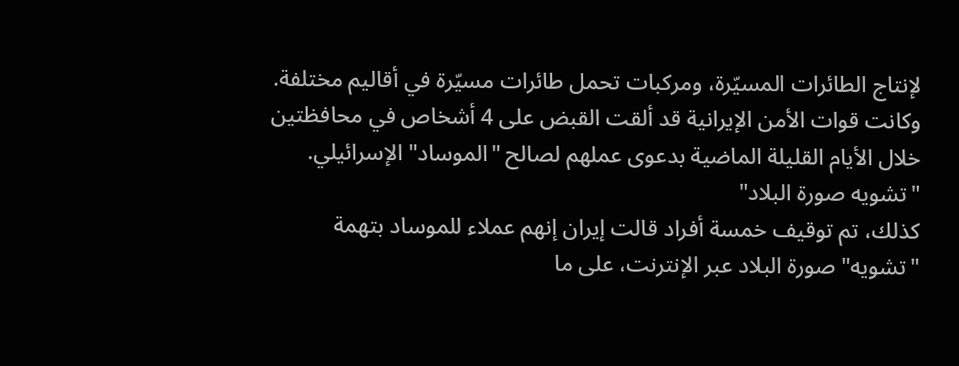لإنتاج الطائرات المسيّرة، ومركبات تحمل طائرات مسيّرة في أقاليم مختلفة.
وكانت قوات الأمن الإيرانية قد ألقت القبض على 4 أشخاص في محافظتين خلال الأيام القليلة الماضية بدعوى عملهم لصالح "الموساد" الإسرائيلي.
"تشويه صورة البلاد"
كذلك، تم توقيف خمسة أفراد قالت إيران إنهم عملاء للموساد بتهمة "تشويه" صورة البلاد عبر الإنترنت، على ما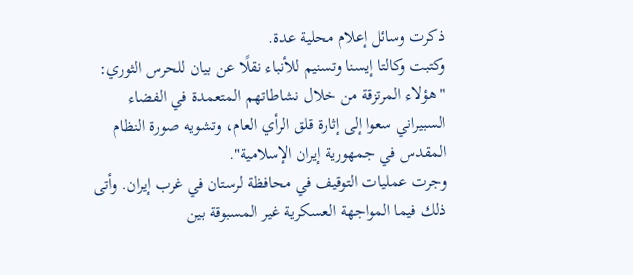ذكرت وسائل إعلام محلية عدة.
وكتبت وكالتا إيسنا وتسنيم للأنباء نقلًا عن بيان للحرس الثوري: "هؤلاء المرتزقة من خلال نشاطاتهم المتعمدة في الفضاء السبيراني سعوا إلى إثارة قلق الرأي العام، وتشويه صورة النظام المقدس في جمهورية إيران الإسلامية".
وجرت عمليات التوقيف في محافظة لرستان في غرب إيران. وأتى ذلك فيما المواجهة العسكرية غير المسبوقة بين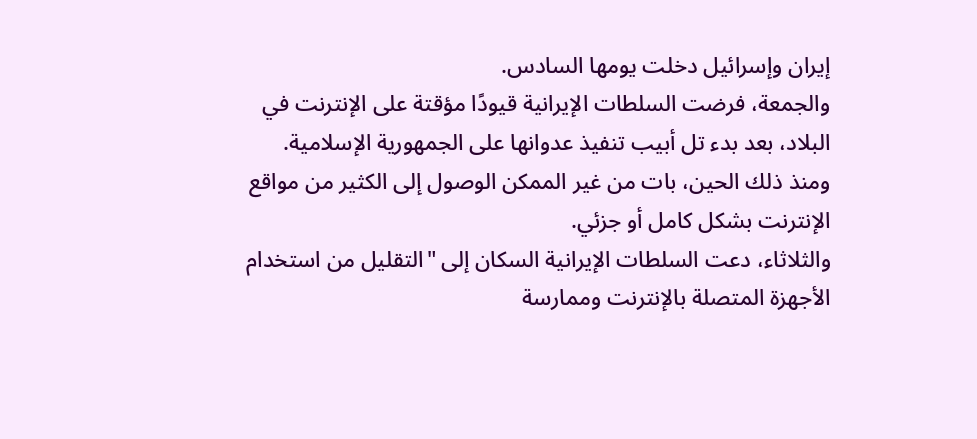إيران وإسرائيل دخلت يومها السادس.
والجمعة، فرضت السلطات الإيرانية قيودًا مؤقتة على الإنترنت في البلاد، بعد بدء تل أبيب تنفيذ عدوانها على الجمهورية الإسلامية. ومنذ ذلك الحين، بات من غير الممكن الوصول إلى الكثير من مواقع الإنترنت بشكل كامل أو جزئي.
والثلاثاء، دعت السلطات الإيرانية السكان إلى "التقليل من استخدام الأجهزة المتصلة بالإنترنت وممارسة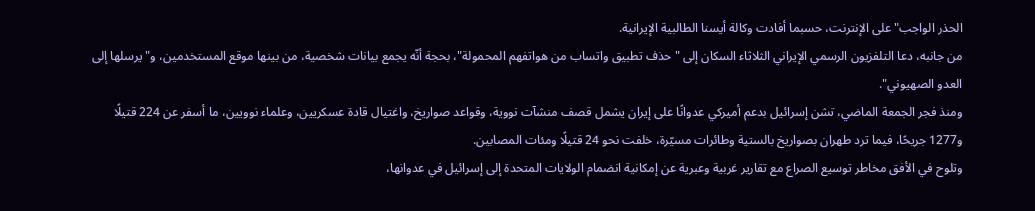الحذر الواجب" على الإنترنت، حسبما أفادت وكالة أيسنا الطالبية الإيرانية.
من جانبه، دعا التلفزيون الرسمي الإيراني الثلاثاء السكان إلى "حذف تطبيق واتساب من هواتفهم المحمولة"، بحجة أنّه يجمع بيانات شخصية، من بينها موقع المستخدمين، و"يرسلها إلى العدو الصهيوني".
ومنذ فجر الجمعة الماضي، تشن إسرائيل بدعم أميركي عدوانًا على إيران يشمل قصف منشآت نووية، وقواعد صواريخ، واغتيال قادة عسكريين، وعلماء نوويين، ما أسفر عن 224 قتيلًا و1277 جريحًا، فيما ترد طهران بصواريخ بالستية وطائرات مسيّرة، خلفت نحو 24 قتيلًا ومئات المصابين.
وتلوح في الأفق مخاطر توسيع الصراع مع تقارير غربية وعبرية عن إمكانية انضمام الولايات المتحدة إلى إسرائيل في عدوانها،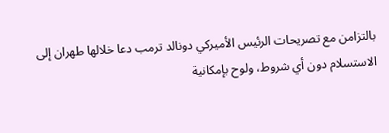بالتزامن مع تصريحات الرئيس الأميركي دونالد ترمب دعا خلالها طهران إلى الاستسلام دون أي شروط، ولوح بإمكانية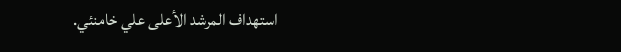استهداف المرشد الأعلى علي خامنئي.